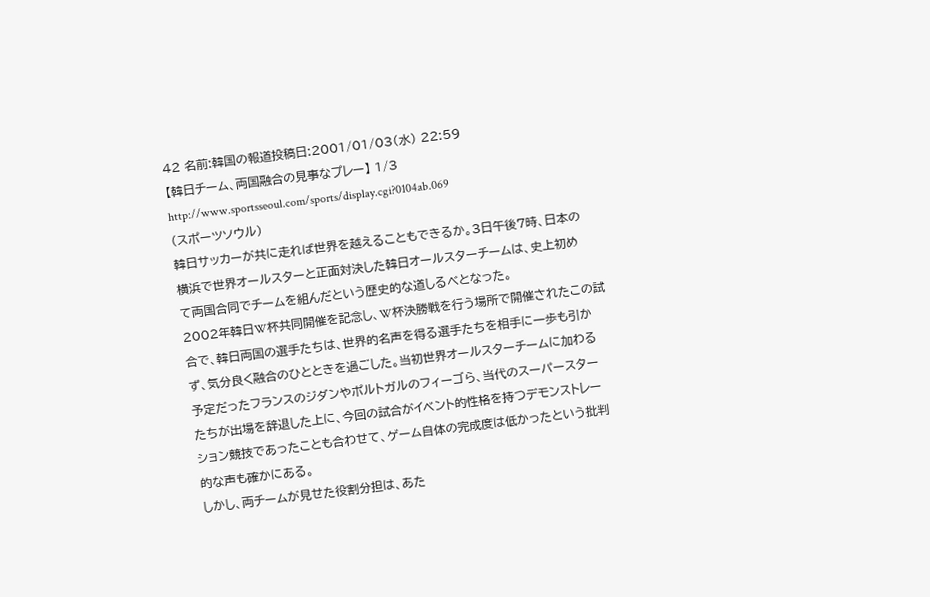42 名前:韓国の報道投稿日:2001/01/03(水) 22:59
【韓日チーム、両国融合の見事なプレー】 1/3
http://www.sportsseoul.com/sports/display.cgi?0104ab.069
(スポーツソウル)
韓日サッカーが共に走れば世界を越えることもできるか。3日午後7時、日本の
横浜で世界オールスターと正面対決した韓日オールスターチームは、史上初め
て両国合同でチームを組んだという歴史的な道しるべとなった。
2002年韓日W杯共同開催を記念し、W杯決勝戦を行う場所で開催されたこの試
合で、韓日両国の選手たちは、世界的名声を得る選手たちを相手に一歩も引か
ず、気分良く融合のひとときを過ごした。当初世界オールスターチームに加わる
予定だったフランスのジダンやポルトガルのフィーゴら、当代のスーパースター
たちが出場を辞退した上に、今回の試合がイベント的性格を持つデモンストレー
ション競技であったことも合わせて、ゲーム自体の完成度は低かったという批判
的な声も確かにある。
しかし、両チームが見せた役割分担は、あた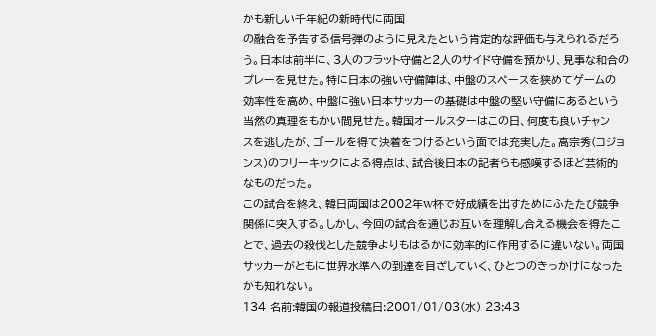かも新しい千年紀の新時代に両国
の融合を予告する信号弾のように見えたという肯定的な評価も与えられるだろ
う。日本は前半に、3人のフラット守備と2人のサイド守備を預かり、見事な和合の
プレーを見せた。特に日本の強い守備陣は、中盤のスペースを狭めてゲームの
効率性を高め、中盤に強い日本サッカーの基礎は中盤の堅い守備にあるという
当然の真理をもかい間見せた。韓国オールスターはこの日、何度も良いチャン
スを逃したが、ゴールを得て決着をつけるという面では充実した。高宗秀(コジョ
ンス)のフリーキックによる得点は、試合後日本の記者らも感嘆するほど芸術的
なものだった。
この試合を終え、韓日両国は2002年W杯で好成績を出すためにふたたび競争
関係に突入する。しかし、今回の試合を通じお互いを理解し合える機会を得たこ
とで、過去の殺伐とした競争よりもはるかに効率的に作用するに違いない。両国
サッカーがともに世界水準への到達を目ざしていく、ひとつのきっかけになった
かも知れない。
134 名前:韓国の報道投稿日:2001/01/03(水) 23:43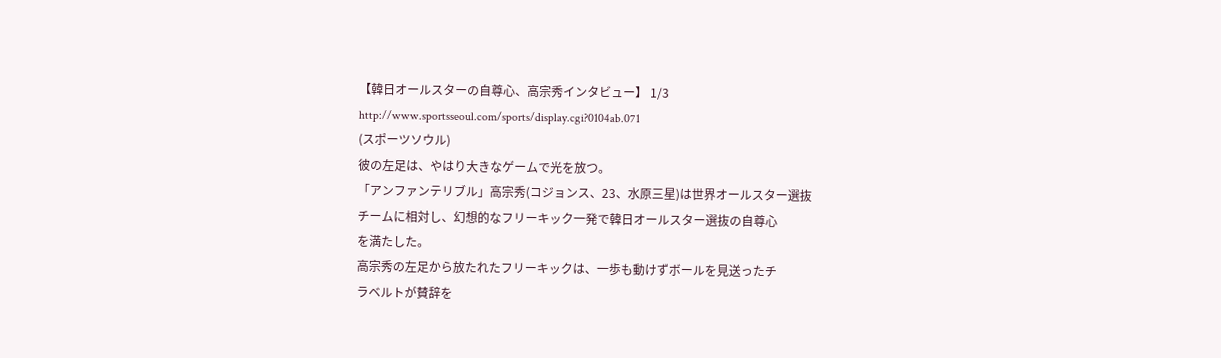【韓日オールスターの自尊心、高宗秀インタビュー】 1/3
http://www.sportsseoul.com/sports/display.cgi?0104ab.071
(スポーツソウル)
彼の左足は、やはり大きなゲームで光を放つ。
「アンファンテリブル」高宗秀(コジョンス、23、水原三星)は世界オールスター選抜
チームに相対し、幻想的なフリーキック一発で韓日オールスター選抜の自尊心
を満たした。
高宗秀の左足から放たれたフリーキックは、一歩も動けずボールを見送ったチ
ラベルトが賛辞を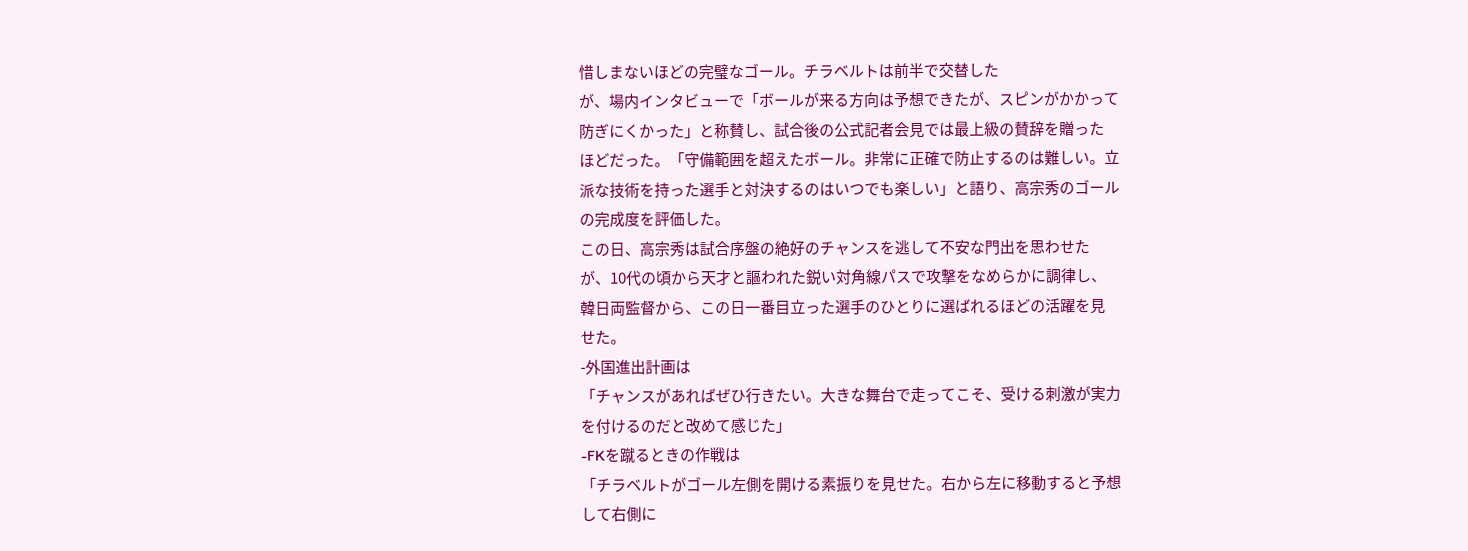惜しまないほどの完璧なゴール。チラベルトは前半で交替した
が、場内インタビューで「ボールが来る方向は予想できたが、スピンがかかって
防ぎにくかった」と称賛し、試合後の公式記者会見では最上級の賛辞を贈った
ほどだった。「守備範囲を超えたボール。非常に正確で防止するのは難しい。立
派な技術を持った選手と対決するのはいつでも楽しい」と語り、高宗秀のゴール
の完成度を評価した。
この日、高宗秀は試合序盤の絶好のチャンスを逃して不安な門出を思わせた
が、10代の頃から天才と謳われた鋭い対角線パスで攻撃をなめらかに調律し、
韓日両監督から、この日一番目立った選手のひとりに選ばれるほどの活躍を見
せた。
-外国進出計画は
「チャンスがあればぜひ行きたい。大きな舞台で走ってこそ、受ける刺激が実力
を付けるのだと改めて感じた」
-FKを蹴るときの作戦は
「チラベルトがゴール左側を開ける素振りを見せた。右から左に移動すると予想
して右側に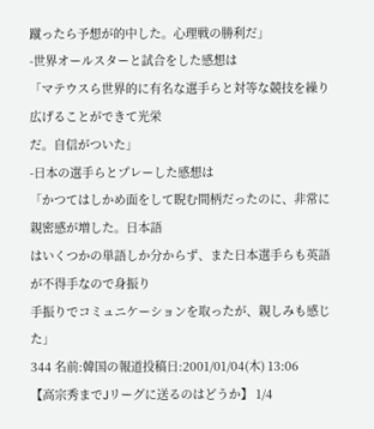蹴ったら予想が的中した。心理戦の勝利だ」
-世界オールスターと試合をした感想は
「マテウスら世界的に有名な選手らと対等な競技を繰り広げることができて光栄
だ。自信がついた」
-日本の選手らとプレーした感想は
「かつてはしかめ面をして睨む間柄だったのに、非常に親密感が増した。日本語
はいくつかの単語しか分からず、また日本選手らも英語が不得手なので身振り
手振りでコミュニケーションを取ったが、親しみも感じた」
344 名前:韓国の報道投稿日:2001/01/04(木) 13:06
【高宗秀までJリーグに送るのはどうか】 1/4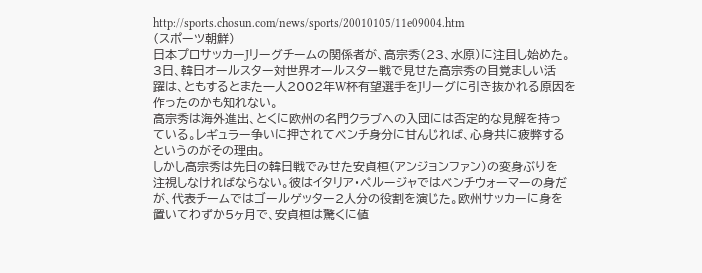http://sports.chosun.com/news/sports/20010105/11e09004.htm
(スポーツ朝鮮)
日本プロサッカーJリーグチームの関係者が、高宗秀(23、水原)に注目し始めた。
3日、韓日オールスター対世界オールスター戦で見せた高宗秀の目覚ましい活
躍は、ともするとまた一人2002年W杯有望選手をJリーグに引き抜かれる原因を
作ったのかも知れない。
高宗秀は海外進出、とくに欧州の名門クラブへの入団には否定的な見解を持っ
ている。レギュラー争いに押されてベンチ身分に甘んじれば、心身共に疲弊する
というのがその理由。
しかし高宗秀は先日の韓日戦でみせた安貞桓(アンジョンファン)の変身ぶりを
注視しなければならない。彼はイタリア・ペルージャではベンチウォーマーの身だ
が、代表チームではゴールゲッター2人分の役割を演じた。欧州サッカーに身を
置いてわずか5ヶ月で、安貞桓は驚くに値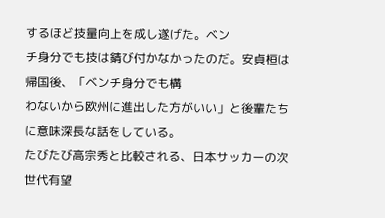するほど技量向上を成し遂げた。ベン
チ身分でも技は錆び付かなかったのだ。安貞桓は帰国後、「ベンチ身分でも構
わないから欧州に進出した方がいい」と後輩たちに意味深長な話をしている。
たびたび高宗秀と比較される、日本サッカーの次世代有望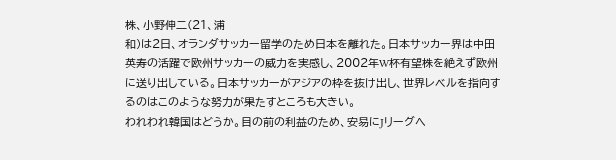株、小野伸二(21、浦
和)は2日、オランダサッカー留学のため日本を離れた。日本サッカー界は中田
英寿の活躍で欧州サッカーの威力を実感し、2002年W杯有望株を絶えず欧州
に送り出している。日本サッカーがアジアの枠を抜け出し、世界レベルを指向す
るのはこのような努力が果たすところも大きい。
われわれ韓国はどうか。目の前の利益のため、安易にJリーグへ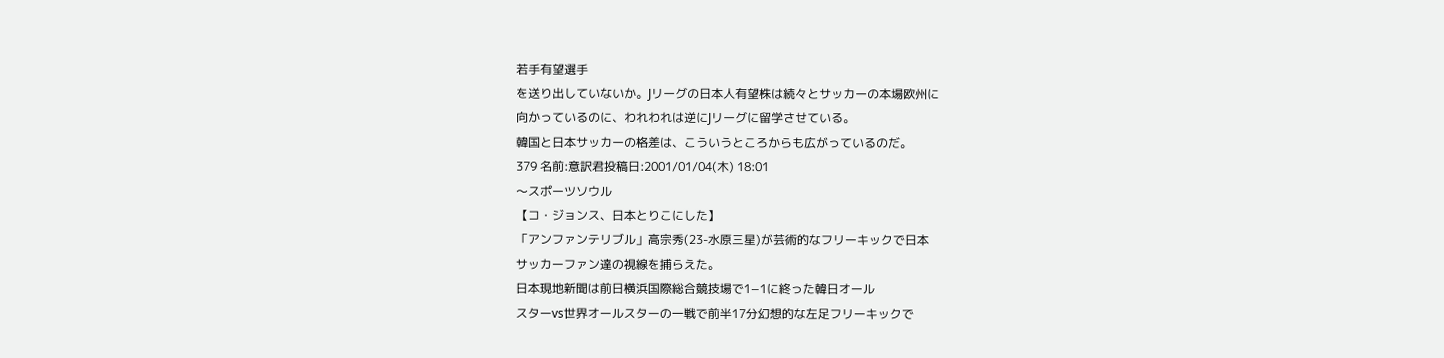若手有望選手
を送り出していないか。Jリーグの日本人有望株は続々とサッカーの本場欧州に
向かっているのに、われわれは逆にJリーグに留学させている。
韓国と日本サッカーの格差は、こういうところからも広がっているのだ。
379 名前:意訳君投稿日:2001/01/04(木) 18:01
〜スポーツソウル
【コ・ジョンス、日本とりこにした】
「アンファンテリブル」高宗秀(23-水原三星)が芸術的なフリーキックで日本
サッカーファン達の視線を捕らえた。
日本現地新聞は前日横浜国際総合競技場で1−1に終った韓日オール
スターvs世界オールスターの一戦で前半17分幻想的な左足フリーキックで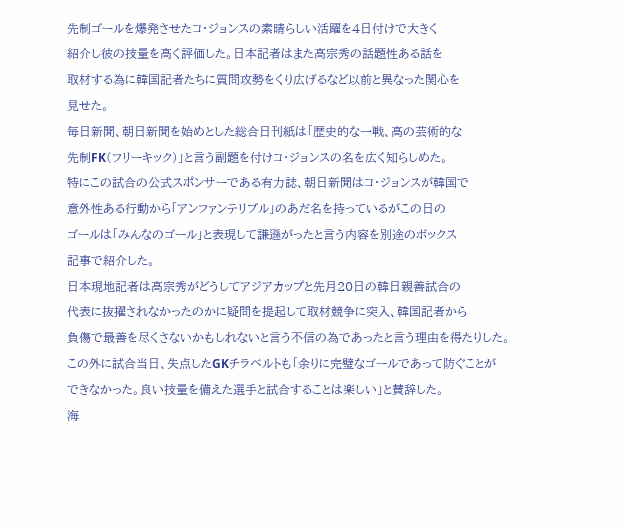先制ゴールを爆発させたコ・ジョンスの素晴らしい活躍を4日付けで大きく
紹介し彼の技量を高く評価した。日本記者はまた高宗秀の話題性ある話を
取材する為に韓国記者たちに質問攻勢をくり広げるなど以前と異なった関心を
見せた。
毎日新聞、朝日新聞を始めとした総合日刊紙は「歴史的な一戦、高の芸術的な
先制FK(フリーキック)」と言う副題を付けコ・ジョンスの名を広く知らしめた。
特にこの試合の公式スポンサーである有力誌、朝日新聞はコ・ジョンスが韓国で
意外性ある行動から「アンファンテリブル」のあだ名を持っているがこの日の
ゴールは「みんなのゴール」と表現して謙遜がったと言う内容を別途のボックス
記事で紹介した。
日本現地記者は高宗秀がどうしてアジアカップと先月20日の韓日親善試合の
代表に抜擢されなかったのかに疑問を提起して取材競争に突入、韓国記者から
負傷で最善を尽くさないかもしれないと言う不信の為であったと言う理由を得たりした。
この外に試合当日、失点したGKチラベルトも「余りに完璧なゴールであって防ぐことが
できなかった。良い技量を備えた選手と試合することは楽しい」と賛辞した。
海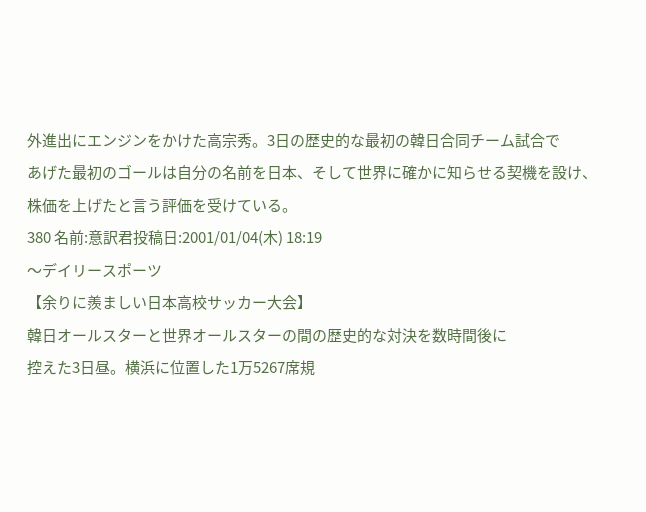外進出にエンジンをかけた高宗秀。3日の歴史的な最初の韓日合同チーム試合で
あげた最初のゴールは自分の名前を日本、そして世界に確かに知らせる契機を設け、
株価を上げたと言う評価を受けている。
380 名前:意訳君投稿日:2001/01/04(木) 18:19
〜デイリースポーツ
【余りに羨ましい日本高校サッカー大会】
韓日オールスターと世界オールスターの間の歴史的な対決を数時間後に
控えた3日昼。横浜に位置した1万5267席規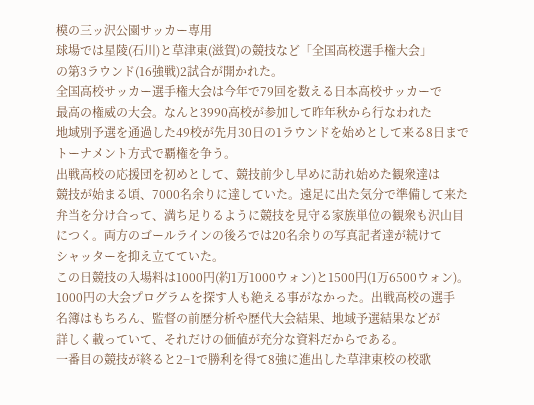模の三ッ沢公園サッカー専用
球場では星陵(石川)と草津東(滋賀)の競技など「全国高校選手権大会」
の第3ラウンド(16強戦)2試合が開かれた。
全国高校サッカー選手権大会は今年で79回を数える日本高校サッカーで
最高の権威の大会。なんと3990高校が参加して昨年秋から行なわれた
地域別予選を通過した49校が先月30日の1ラウンドを始めとして来る8日まで
トーナメント方式で覇権を争う。
出戦高校の応援団を初めとして、競技前少し早めに訪れ始めた観衆達は
競技が始まる頃、7000名余りに達していた。遠足に出た気分で準備して来た
弁当を分け合って、満ち足りるように競技を見守る家族単位の観衆も沢山目
につく。両方のゴールラインの後ろでは20名余りの写真記者達が続けて
シャッターを抑え立てていた。
この日競技の入場料は1000円(約1万1000ウォン)と1500円(1万6500ウォン)。
1000円の大会プログラムを探す人も絶える事がなかった。出戦高校の選手
名簿はもちろん、監督の前歴分析や歴代大会結果、地域予選結果などが
詳しく載っていて、それだけの価値が充分な資料だからである。
一番目の競技が終ると2−1で勝利を得て8強に進出した草津東校の校歌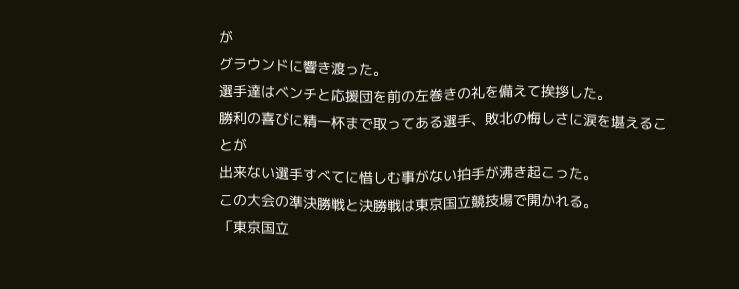が
グラウンドに響き渡った。
選手達はベンチと応援団を前の左巻きの礼を備えて挨拶した。
勝利の喜びに精一杯まで取ってある選手、敗北の悔しさに涙を堪えることが
出来ない選手すべてに惜しむ事がない拍手が沸き起こった。
この大会の準決勝戦と決勝戦は東京国立競技場で開かれる。
「東京国立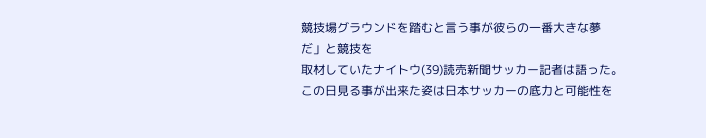競技場グラウンドを踏むと言う事が彼らの一番大きな夢だ」と競技を
取材していたナイトウ(39)読売新聞サッカー記者は語った。
この日見る事が出来た姿は日本サッカーの底力と可能性を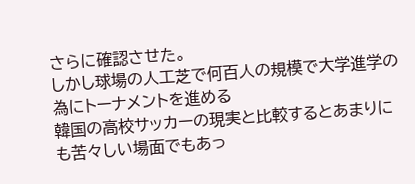さらに確認させた。
しかし球場の人工芝で何百人の規模で大学進学の為にトーナメントを進める
韓国の高校サッカーの現実と比較するとあまりにも苦々しい場面でもあっ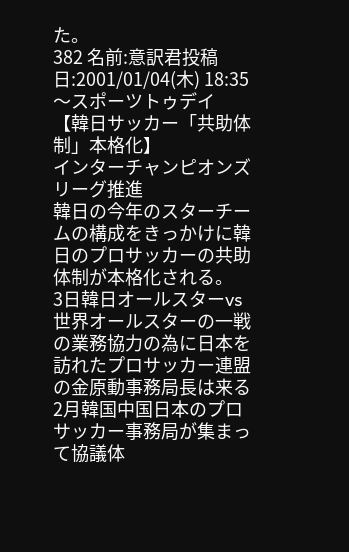た。
382 名前:意訳君投稿日:2001/01/04(木) 18:35
〜スポーツトゥデイ
【韓日サッカー「共助体制」本格化】
インターチャンピオンズリーグ推進
韓日の今年のスターチームの構成をきっかけに韓日のプロサッカーの共助
体制が本格化される。
3日韓日オールスターvs世界オールスターの一戦の業務協力の為に日本を
訪れたプロサッカー連盟の金原動事務局長は来る2月韓国中国日本のプロ
サッカー事務局が集まって協議体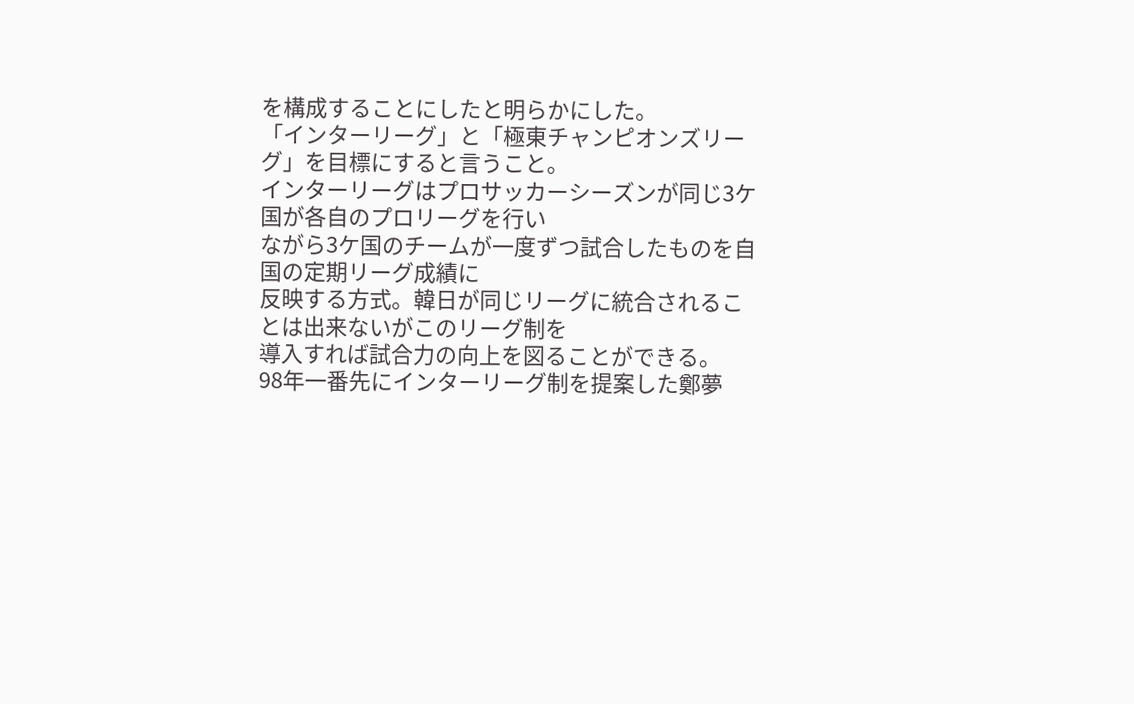を構成することにしたと明らかにした。
「インターリーグ」と「極東チャンピオンズリーグ」を目標にすると言うこと。
インターリーグはプロサッカーシーズンが同じ3ケ国が各自のプロリーグを行い
ながら3ケ国のチームが一度ずつ試合したものを自国の定期リーグ成績に
反映する方式。韓日が同じリーグに統合されることは出来ないがこのリーグ制を
導入すれば試合力の向上を図ることができる。
98年一番先にインターリーグ制を提案した鄭夢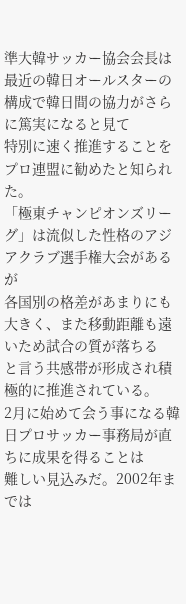準大韓サッカー協会会長は
最近の韓日オールスターの構成で韓日間の協力がさらに篤実になると見て
特別に速く推進することをプロ連盟に勧めたと知られた。
「極東チャンピオンズリーグ」は流似した性格のアジアクラブ選手権大会があるが
各国別の格差があまりにも大きく、また移動距離も遠いため試合の質が落ちる
と言う共感帯が形成され積極的に推進されている。
2月に始めて会う事になる韓日プロサッカー事務局が直ちに成果を得ることは
難しい見込みだ。2002年までは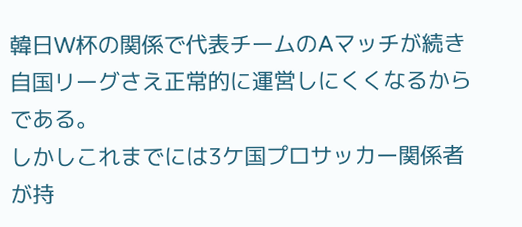韓日W杯の関係で代表チームのAマッチが続き
自国リーグさえ正常的に運営しにくくなるからである。
しかしこれまでには3ケ国プロサッカー関係者が持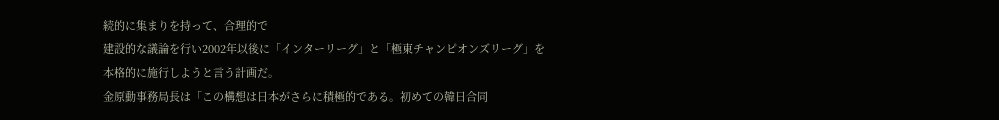続的に集まりを持って、合理的で
建設的な議論を行い2002年以後に「インターリーグ」と「極東チャンピオンズリーグ」を
本格的に施行しようと言う計画だ。
金原動事務局長は「この構想は日本がさらに積極的である。初めての韓日合同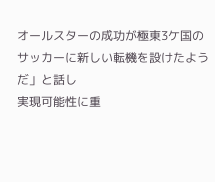オールスターの成功が極東3ケ国のサッカーに新しい転機を設けたようだ」と話し
実現可能性に重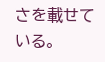さを載せている。